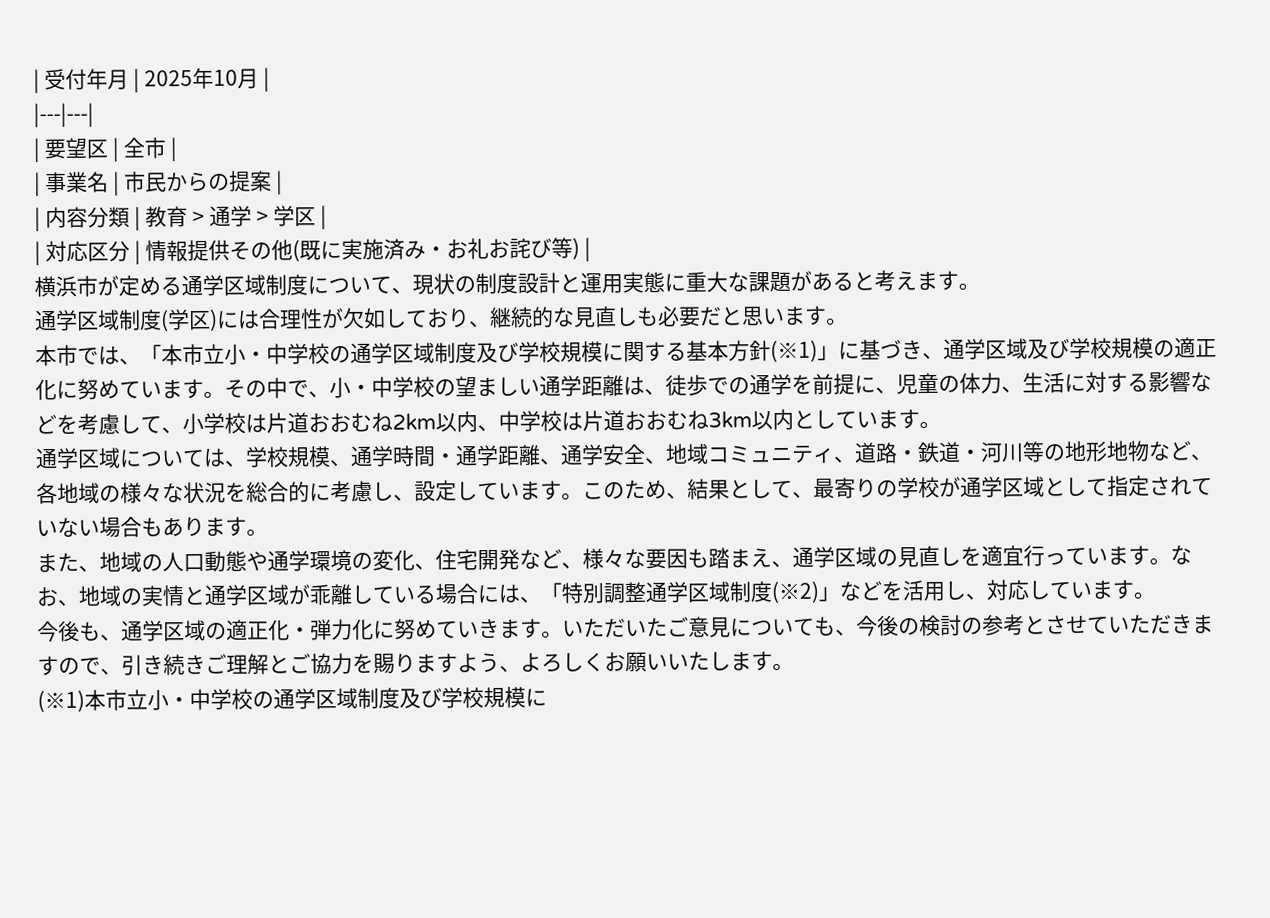| 受付年月 | 2025年10月 |
|---|---|
| 要望区 | 全市 |
| 事業名 | 市民からの提案 |
| 内容分類 | 教育 > 通学 > 学区 |
| 対応区分 | 情報提供その他(既に実施済み・お礼お詫び等) |
横浜市が定める通学区域制度について、現状の制度設計と運用実態に重大な課題があると考えます。
通学区域制度(学区)には合理性が欠如しており、継続的な見直しも必要だと思います。
本市では、「本市立小・中学校の通学区域制度及び学校規模に関する基本方針(※1)」に基づき、通学区域及び学校規模の適正化に努めています。その中で、小・中学校の望ましい通学距離は、徒歩での通学を前提に、児童の体力、生活に対する影響などを考慮して、小学校は片道おおむね2km以内、中学校は片道おおむね3km以内としています。
通学区域については、学校規模、通学時間・通学距離、通学安全、地域コミュニティ、道路・鉄道・河川等の地形地物など、各地域の様々な状況を総合的に考慮し、設定しています。このため、結果として、最寄りの学校が通学区域として指定されていない場合もあります。
また、地域の人口動態や通学環境の変化、住宅開発など、様々な要因も踏まえ、通学区域の見直しを適宜行っています。なお、地域の実情と通学区域が乖離している場合には、「特別調整通学区域制度(※2)」などを活用し、対応しています。
今後も、通学区域の適正化・弾力化に努めていきます。いただいたご意見についても、今後の検討の参考とさせていただきますので、引き続きご理解とご協力を賜りますよう、よろしくお願いいたします。
(※1)本市立小・中学校の通学区域制度及び学校規模に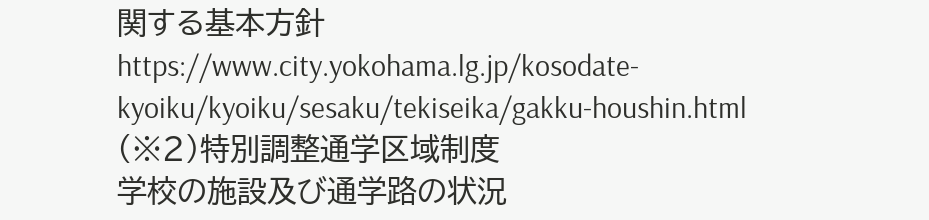関する基本方針
https://www.city.yokohama.lg.jp/kosodate-kyoiku/kyoiku/sesaku/tekiseika/gakku-houshin.html
(※2)特別調整通学区域制度
学校の施設及び通学路の状況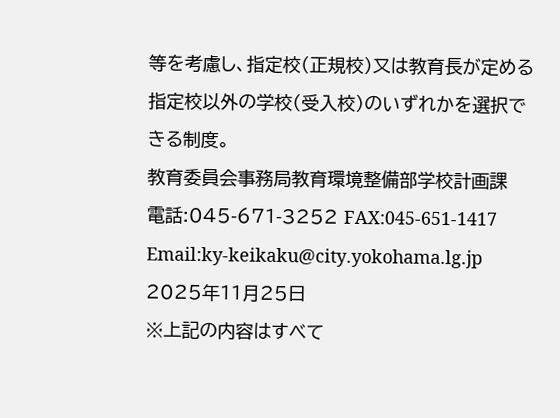等を考慮し、指定校(正規校)又は教育長が定める指定校以外の学校(受入校)のいずれかを選択できる制度。
教育委員会事務局教育環境整備部学校計画課
電話:045-671-3252 FAX:045-651-1417
Email:ky-keikaku@city.yokohama.lg.jp
2025年11月25日
※上記の内容はすべて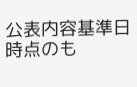公表内容基準日時点のも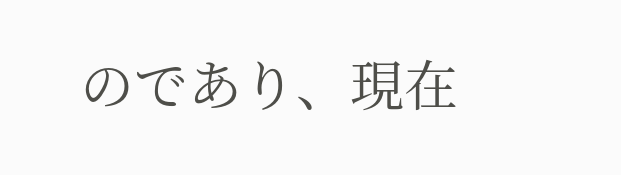のであり、現在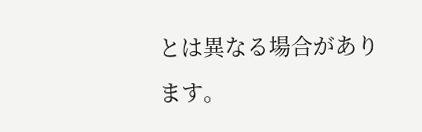とは異なる場合があります。